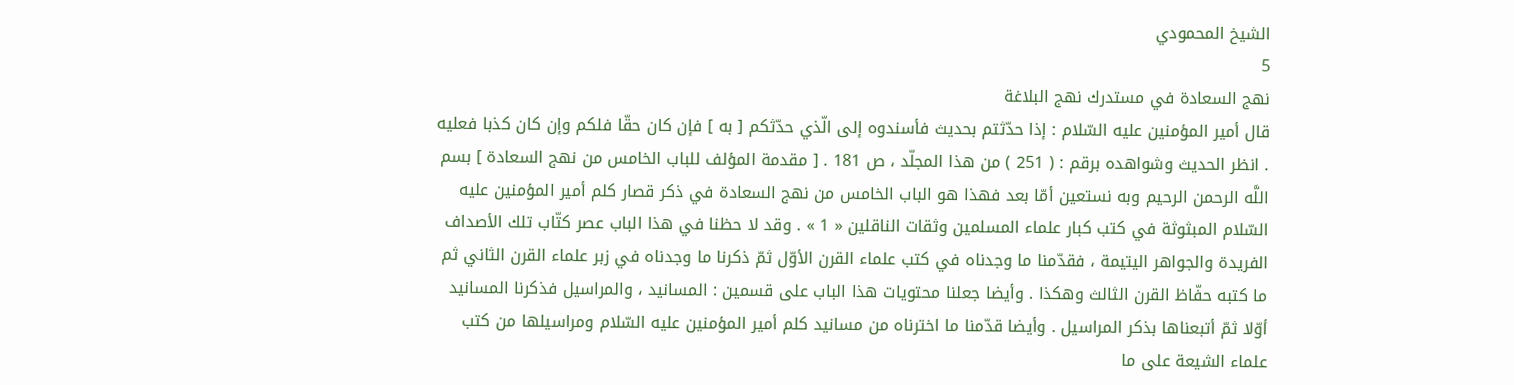الشيخ المحمودي
5
نهج السعادة في مستدرك نهج البلاغة
قال أمير المؤمنين عليه السّلام : إذا حدّثتم بحديث فأسندوه إلى الّذي حدّثكم [ به ] فإن كان حقّا فلكم وإن كان كذبا فعليه . انظر الحديث وشواهده برقم : ( 251 ) من هذا المجلّد ، ص 181 . [ مقدمة المؤلف للباب الخامس من نهج السعادة ] بسم اللَّه الرحمن الرحيم وبه نستعين أمّا بعد فهذا هو الباب الخامس من نهج السعادة في ذكر قصار كلم أمير المؤمنين عليه السّلام المبثوثة في كتب كبار علماء المسلمين وثقات الناقلين « 1 » . وقد لا حظنا في هذا الباب عصر كتّاب تلك الأصداف الفريدة والجواهر اليتيمة ، فقدّمنا ما وجدناه في كتب علماء القرن الأوّل ثمّ ذكرنا ما وجدناه في زبر علماء القرن الثاني ثم ما كتبه حفّاظ القرن الثالث وهكذا . وأيضا جعلنا محتويات هذا الباب على قسمين : المسانيد ، والمراسيل فذكرنا المسانيد أوّلا ثمّ أتبعناها بذكر المراسيل . وأيضا قدّمنا ما اخترناه من مسانيد كلم أمير المؤمنين عليه السّلام ومراسيلها من كتب علماء الشيعة على ما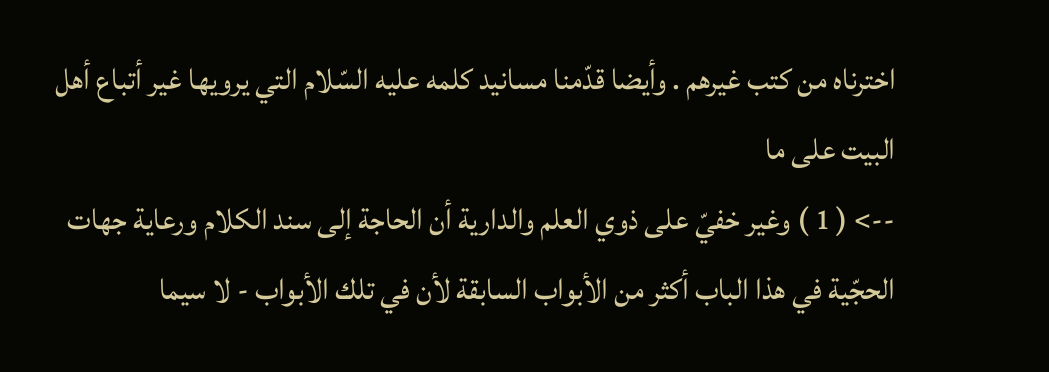اخترناه من كتب غيرهم . وأيضا قدّمنا مسانيد كلمه عليه السّلام التي يرويها غير أتباع أهل البيت على ما
--> ( 1 ) وغير خفيّ على ذوي العلم والدارية أن الحاجة إلى سند الكلام ورعاية جهات الحجّية في هذا الباب أكثر من الأبواب السابقة لأن في تلك الأبواب - لا سيما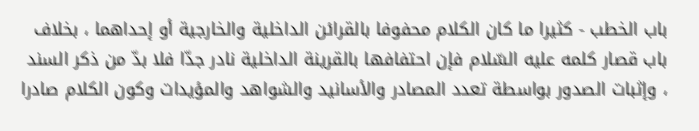باب الخطب - كثيرا ما كان الكلام محفوفا بالقرائن الداخلية والخارجية أو إحداهما ، بخلاف باب قصار كلمه عليه السّلام فإن احتفافها بالقرينة الداخلية نادر جدّا فلا بدّ من ذكر السند ، وإثبات الصدور بواسطة تعدد المصادر والأسانيد والشواهد والمؤيدات وكون الكلام صادرا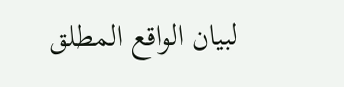لبيان الواقع المطلق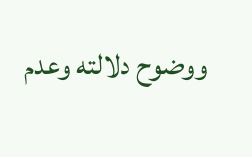ووضوح دلالته وعدم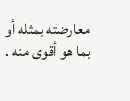معارضته بمثله أو بما هو أقوى منه .